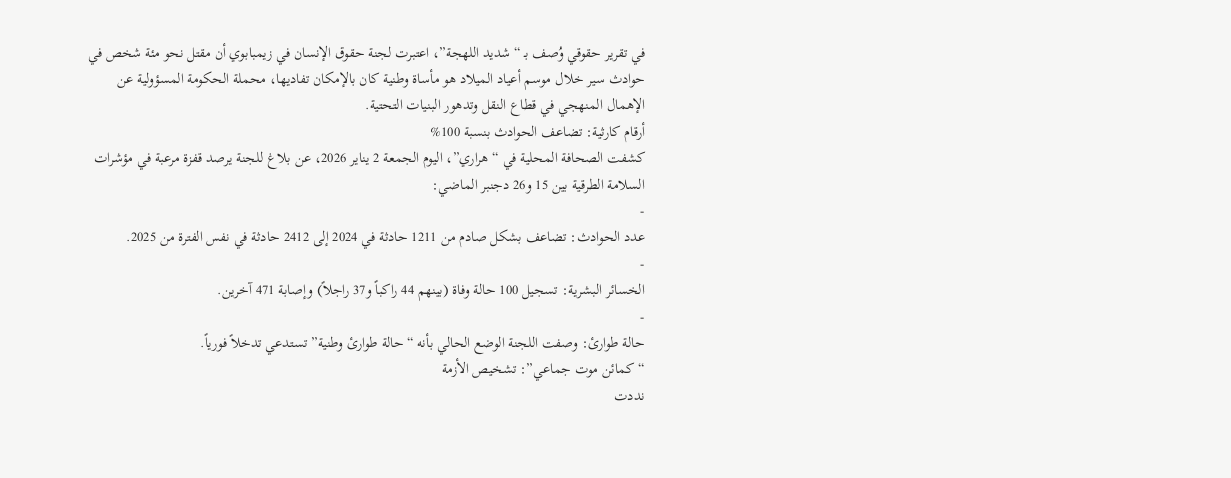في تقرير حقوقي وُصف بـ “شديد اللهجة”، اعتبرت لجنة حقوق الإنسان في زيمبابوي أن مقتل نحو مئة شخص في حوادث سير خلال موسم أعياد الميلاد هو مأساة وطنية كان بالإمكان تفاديها، محملة الحكومة المسؤولية عن الإهمال المنهجي في قطاع النقل وتدهور البنيات التحتية.
أرقام كارثية: تضاعف الحوادث بنسبة 100%
كشفت الصحافة المحلية في “هراري”، اليوم الجمعة 2 يناير 2026، عن بلاغ للجنة يرصد قفزة مرعبة في مؤشرات السلامة الطرقية بين 15 و26 دجنبر الماضي:
-
عدد الحوادث: تضاعف بشكل صادم من 1211 حادثة في 2024 إلى 2412 حادثة في نفس الفترة من 2025.
-
الخسائر البشرية: تسجيل 100 حالة وفاة (بينهم 44 راكباً و37 راجلاً) وإصابة 471 آخرين.
-
حالة طوارئ: وصفت اللجنة الوضع الحالي بأنه “حالة طوارئ وطنية” تستدعي تدخلاً فورياً.
“كمائن موت جماعي”: تشخيص الأزمة
نددت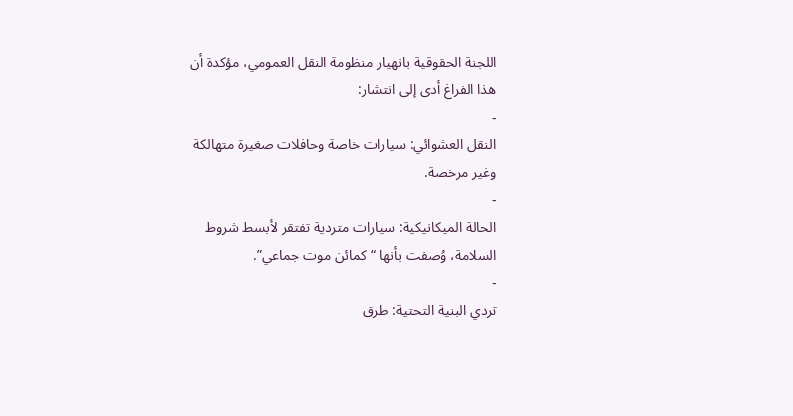اللجنة الحقوقية بانهيار منظومة النقل العمومي، مؤكدة أن هذا الفراغ أدى إلى انتشار:
-
النقل العشوائي: سيارات خاصة وحافلات صغيرة متهالكة وغير مرخصة.
-
الحالة الميكانيكية: سيارات متردية تفتقر لأبسط شروط السلامة، وُصفت بأنها “كمائن موت جماعي”.
-
تردي البنية التحتية: طرق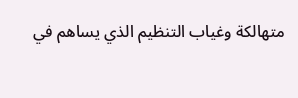متهالكة وغياب التنظيم الذي يساهم في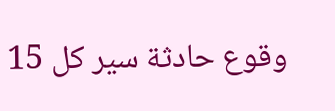وقوع حادثة سير كل 15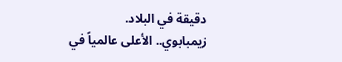دقيقة في البلاد.
زيمبابوي.. الأعلى عالمياً في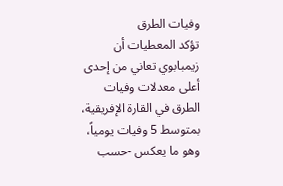وفيات الطرق
تؤكد المعطيات أن زيمبابوي تعاني من إحدى أعلى معدلات وفيات الطرق في القارة الإفريقية، بمتوسط 5 وفيات يومياً، وهو ما يعكس -حسب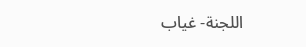اللجنة- غياب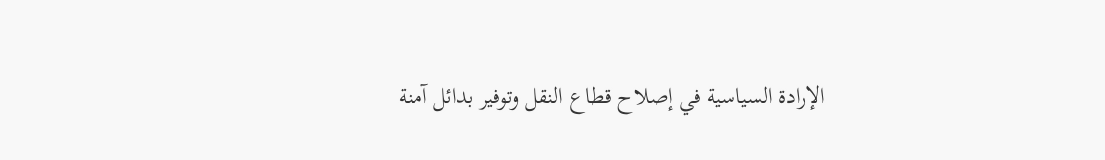الإرادة السياسية في إصلاح قطاع النقل وتوفير بدائل آمنة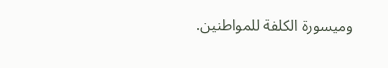وميسورة الكلفة للمواطنين.